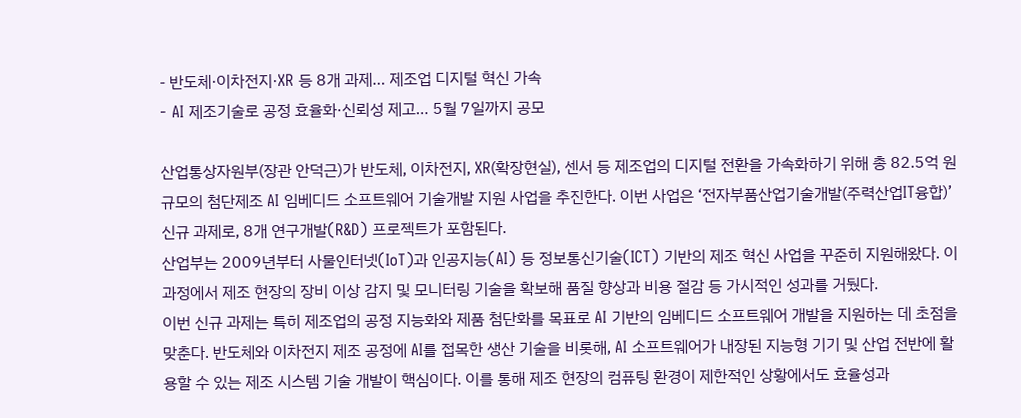- 반도체·이차전지·XR 등 8개 과제… 제조업 디지털 혁신 가속
- AI 제조기술로 공정 효율화·신뢰성 제고… 5월 7일까지 공모

산업통상자원부(장관 안덕근)가 반도체, 이차전지, XR(확장현실), 센서 등 제조업의 디지털 전환을 가속화하기 위해 총 82.5억 원 규모의 첨단제조 AI 임베디드 소프트웨어 기술개발 지원 사업을 추진한다. 이번 사업은 ‘전자부품산업기술개발(주력산업IT융합)’ 신규 과제로, 8개 연구개발(R&D) 프로젝트가 포함된다.
산업부는 2009년부터 사물인터넷(IoT)과 인공지능(AI) 등 정보통신기술(ICT) 기반의 제조 혁신 사업을 꾸준히 지원해왔다. 이 과정에서 제조 현장의 장비 이상 감지 및 모니터링 기술을 확보해 품질 향상과 비용 절감 등 가시적인 성과를 거뒀다.
이번 신규 과제는 특히 제조업의 공정 지능화와 제품 첨단화를 목표로 AI 기반의 임베디드 소프트웨어 개발을 지원하는 데 초점을 맞춘다. 반도체와 이차전지 제조 공정에 AI를 접목한 생산 기술을 비롯해, AI 소프트웨어가 내장된 지능형 기기 및 산업 전반에 활용할 수 있는 제조 시스템 기술 개발이 핵심이다. 이를 통해 제조 현장의 컴퓨팅 환경이 제한적인 상황에서도 효율성과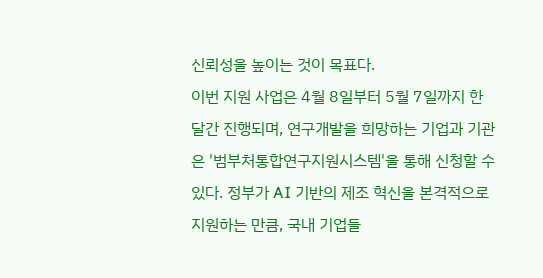신뢰성을 높이는 것이 목표다.
이번 지원 사업은 4월 8일부터 5월 7일까지 한 달간 진행되며, 연구개발을 희망하는 기업과 기관은 '범부처통합연구지원시스템'을 통해 신청할 수 있다. 정부가 AI 기반의 제조 혁신을 본격적으로 지원하는 만큼, 국내 기업들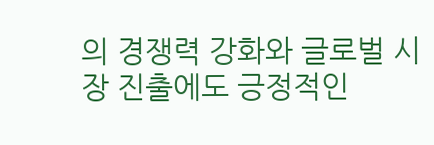의 경쟁력 강화와 글로벌 시장 진출에도 긍정적인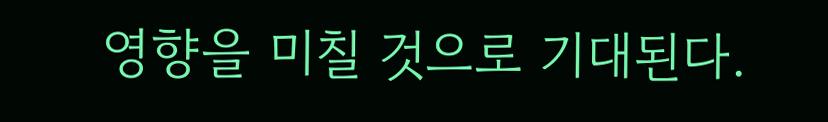영향을 미칠 것으로 기대된다.